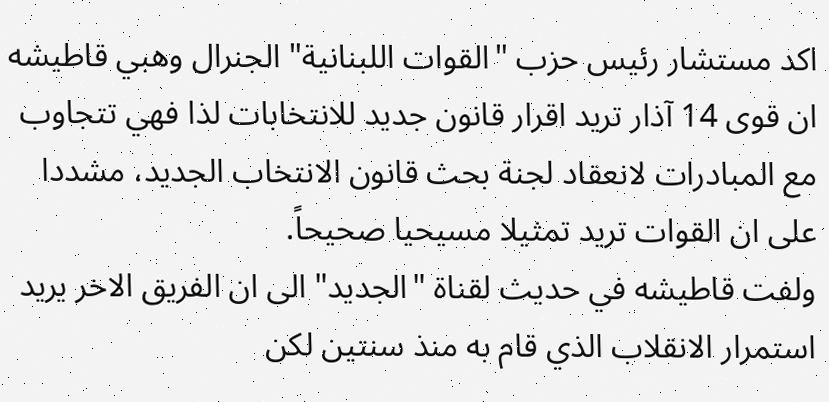اكد مستشار رئيس حزب "القوات اللبنانية" الجنرال وهبي قاطيشه ان قوى 14 آذار تريد اقرار قانون جديد للانتخابات لذا فهي تتجاوب مع المبادرات لانعقاد لجنة بحث قانون الانتخاب الجديد، مشددا على ان القوات تريد تمثيلا مسيحيا صحيحاً.
ولفت قاطيشه في حديث لقناة "الجديد" الى ان الفريق الاخر يريد استمرار الانقلاب الذي قام به منذ سنتين لكن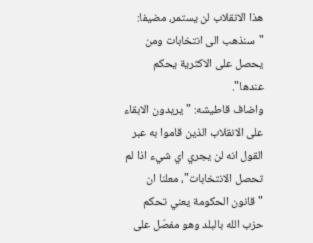هذا الانقلاب لن يستمر، مضيفا: "سنذهب الى انتخابات ومن يحصل على الاكثرية يحكم عندها".
واضاف قاطيشه: "يريدون الابقاء على الانقلاب الذين قاموا به عبر القول انه لن يجري اي شيء اذا لم تحصل الانتخابات"، معلنا ان "قانون الحكومة يعني تحكم حزب الله بالبلد وهو مفصّل على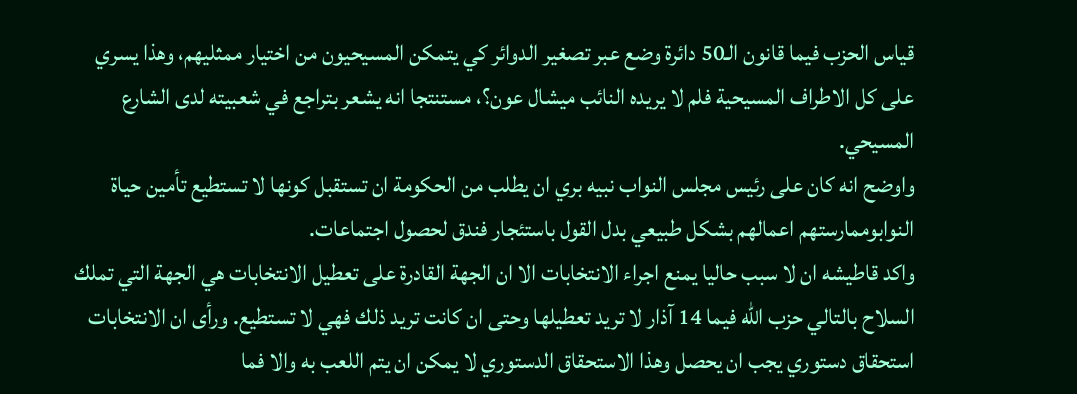قياس الحزب فيما قانون الـ50 دائرة وضع عبر تصغير الدوائر كي يتمكن المسيحيون من اختيار ممثليهم، وهذا يسري على كل الاطراف المسيحية فلم لا يريده النائب ميشال عون؟، مستنتجا انه يشعر بتراجع في شعبيته لدى الشارع المسيحي.
واوضح انه كان على رئيس مجلس النواب نبيه بري ان يطلب من الحكومة ان تستقبل كونها لا تستطيع تأمين حياة النوابوممارستهم اعمالهم بشكل طبيعي بدل القول باستئجار فندق لحصول اجتماعات.
واكد قاطيشه ان لا سبب حاليا يمنع اجراء الانتخابات الا ان الجهة القادرة على تعطيل الانتخابات هي الجهة التي تملك السلاح بالتالي حزب الله فيما 14 آذار لا تريد تعطيلها وحتى ان كانت تريد ذلك فهي لا تستطيع. ورأى ان الانتخابات استحقاق دستوري يجب ان يحصل وهذا الاستحقاق الدستوري لا يمكن ان يتم اللعب به والا فما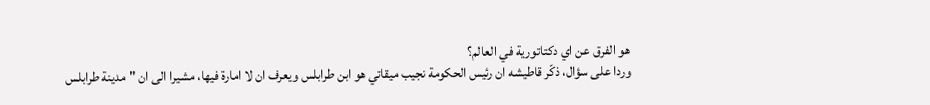هو الفرق عن اي دكتاتورية في العالم؟
وردا على سؤال، ذكّر قاطيشه ان رئيس الحكومة نجيب ميقاتي هو ابن طرابلس ويعرف ان لا امارة فيها، مشيرا الى ان "مدينة طرابلس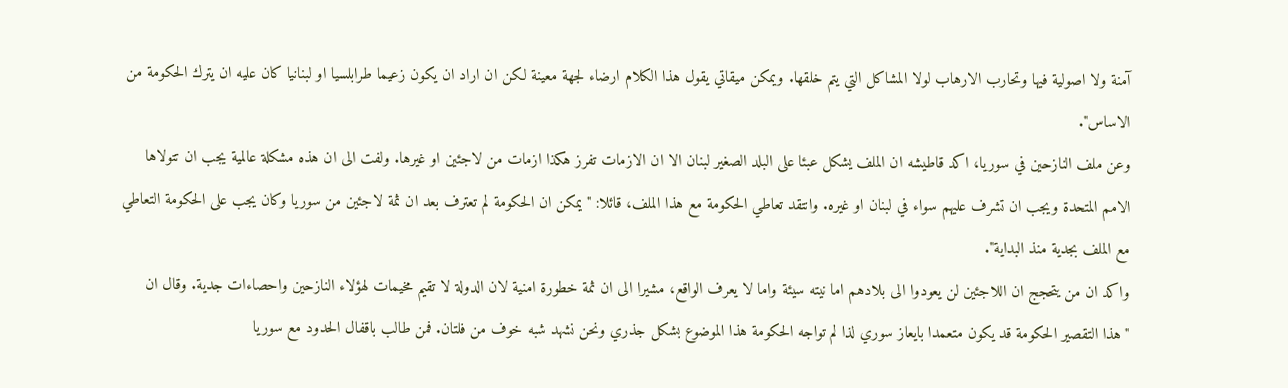آمنة ولا اصولية فيها وتحارب الارهاب لولا المشاكل التي يتم خلقها. ويمكن ميقاتي يقول هذا الكلام ارضاء لجهة معينة لكن ان اراد ان يكون زعيما طرابلسيا او لبنانيا كان عليه ان يترك الحكومة من الاساس".
وعن ملف النازحين في سوريا، اكد قاطيشه ان الملف يشكل عبئا على البلد الصغير لبنان الا ان الازمات تفرز هكذا ازمات من لاجئين او غيرها. ولفت الى ان هذه مشكلة عالمية يجب ان تتولاها الامم المتحدة ويجب ان تشرف عليهم سواء في لبنان او غيره. وانتقد تعاطي الحكومة مع هذا الملف، قائلا: "يمكن ان الحكومة لم تعترف بعد ان ثمة لاجئين من سوريا وكان يجب على الحكومة التعاطي مع الملف بجدية منذ البداية".
واكد ان من يتحجج ان اللاجئين لن يعودوا الى بلادهم اما نيته سيئة واما لا يعرف الواقع، مشيرا الى ان ثمة خطورة امنية لان الدولة لا تقيم مخيمات لهؤلاء النازحين واحصاءات جدية. وقال ان "هذا التقصير الحكومة قد يكون متعمدا بايعاز سوري لذا لم تواجه الحكومة هذا الموضوع بشكل جذري ونحن نشهد شبه خوف من فلتان. فمن طالب باقفال الحدود مع سوريا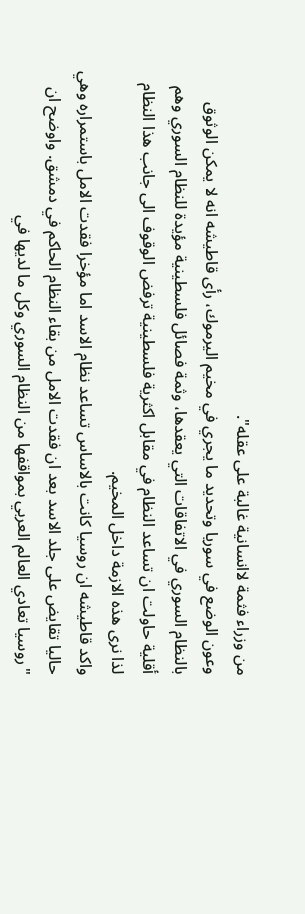من وزراء فثمة لاانسانية غالبة على عقله".
وعون الوضع في سوريا وتحديد ما يجري في مخيم اليرموك، رأى قاطيشه انه لا يمكن الوثوق بالنظام السوري في الاتفاقات التي يعقدها، وثمة فصائل فلسطينية مؤيدة للنظام السوري وهم أقلية حاولت ان تساعد النظام في مقابل اكثرية فلسطينية ترفض الوقوف الى جانب هذا النظام لذا نرى هذه الازمة داخل المخيم.
واكد قاطيشه ان روسيا كانت بالاساس تساعد نظام الاسد اما مؤخرا فقدت الامل باستمراره وهي حاليا تقايض على جلد الاسد بعد ان فقدت الامل من بقاء النظام الحاكم في دمشق. واوضح ان "روسيا تعادي العالم العربي بمواقفها من النظام السوري وكل ما لديها في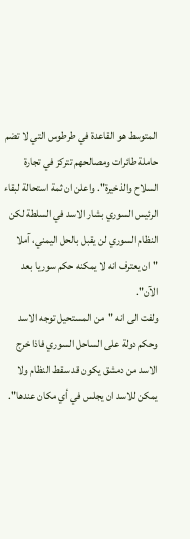المتوسط هو القاعدة في طرطوس التي لا تضم حاملة طائرات ومصالحهم تتركز في تجارة السلاح والذخيرة". واعلن ان ثمة استحالة لبقاء الرئيس السوري بشار الاسد في السلطة لكن النظام السوري لن يقبل بالحل اليمني، آملا "ان يعترف انه لا يمكنه حكم سوريا بعد الآن".
ولفت الى انه "من المستحيل توجه الاسد وحكم دولة على الساحل السوري فاذا خرج الاسد من دمشق يكون قد سقط النظام ولا يمكن للاسد ان يجلس في أي مكان عندها".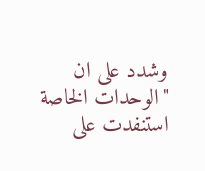وشدد على ان "الوحدات الخاصة استنفدت على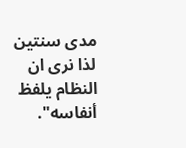مدى سنتين لذا نرى ان النظام يلفظ أنفاسه".